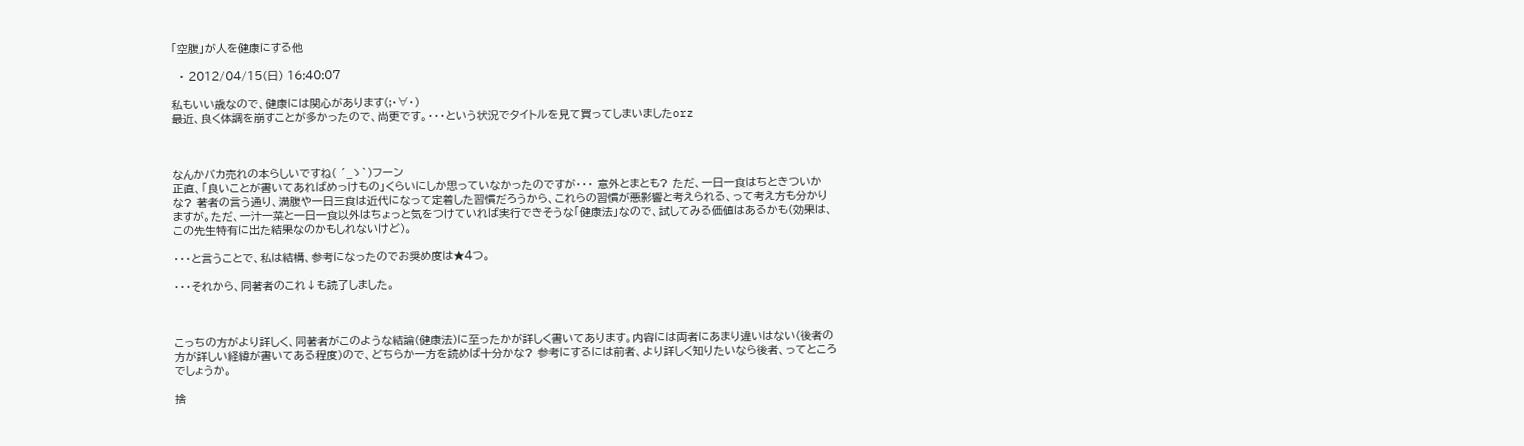「空腹」が人を健康にする他

  • 2012/04/15(日) 16:40:07

私もいい歳なので、健康には関心があります(;・∀・)
最近、良く体調を崩すことが多かったので、尚更です。・・・という状況でタイトルを見て買ってしまいましたorz



なんかバカ売れの本らしいですね( ´_ゝ`)フーン
正直、「良いことが書いてあればめっけもの」くらいにしか思っていなかったのですが・・・ 意外とまとも? ただ、一日一食はちときついかな? 著者の言う通り、満腹や一日三食は近代になって定着した習慣だろうから、これらの習慣が悪影響と考えられる、って考え方も分かりますが。ただ、一汁一菜と一日一食以外はちょっと気をつけていれば実行できそうな「健康法」なので、試してみる価値はあるかも(効果は、この先生特有に出た結果なのかもしれないけど)。

・・・と言うことで、私は結構、参考になったのでお奨め度は★4つ。

・・・それから、同著者のこれ↓も読了しました。



こっちの方がより詳しく、同著者がこのような結論(健康法)に至ったかが詳しく書いてあります。内容には両者にあまり違いはない(後者の方が詳しい経緯が書いてある程度)ので、どちらか一方を読めば十分かな? 参考にするには前者、より詳しく知りたいなら後者、ってところでしょうか。

捨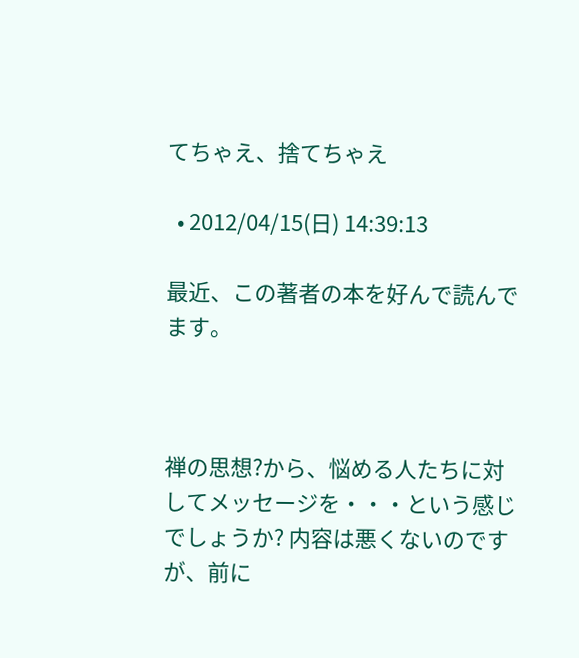てちゃえ、捨てちゃえ

  • 2012/04/15(日) 14:39:13

最近、この著者の本を好んで読んでます。



禅の思想?から、悩める人たちに対してメッセージを・・・という感じでしょうか? 内容は悪くないのですが、前に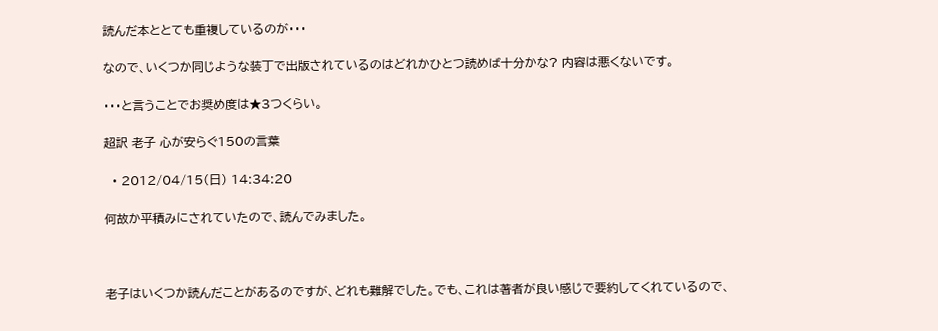読んだ本ととても重複しているのが・・・

なので、いくつか同じような装丁で出版されているのはどれかひとつ読めば十分かな? 内容は悪くないです。

・・・と言うことでお奨め度は★3つくらい。

超訳 老子 心が安らぐ150の言葉

  • 2012/04/15(日) 14:34:20

何故か平積みにされていたので、読んでみました。



老子はいくつか読んだことがあるのですが、どれも難解でした。でも、これは著者が良い感じで要約してくれているので、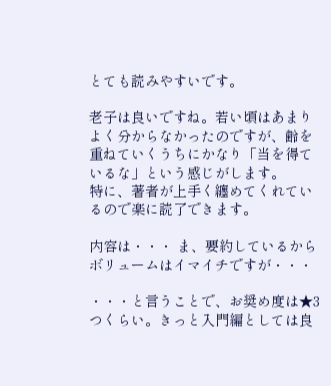とても読みやすいです。

老子は良いですね。若い頃はあまりよく分からなかったのですが、齢を重ねていくうちにかなり「当を得ているな」という感じがします。
特に、著者が上手く纏めてくれているので楽に読了できます。

内容は・・・ ま、要約しているからボリュームはイマイチですが・・・

・・・と言うことで、お奨め度は★3つくらい。きっと入門編としては良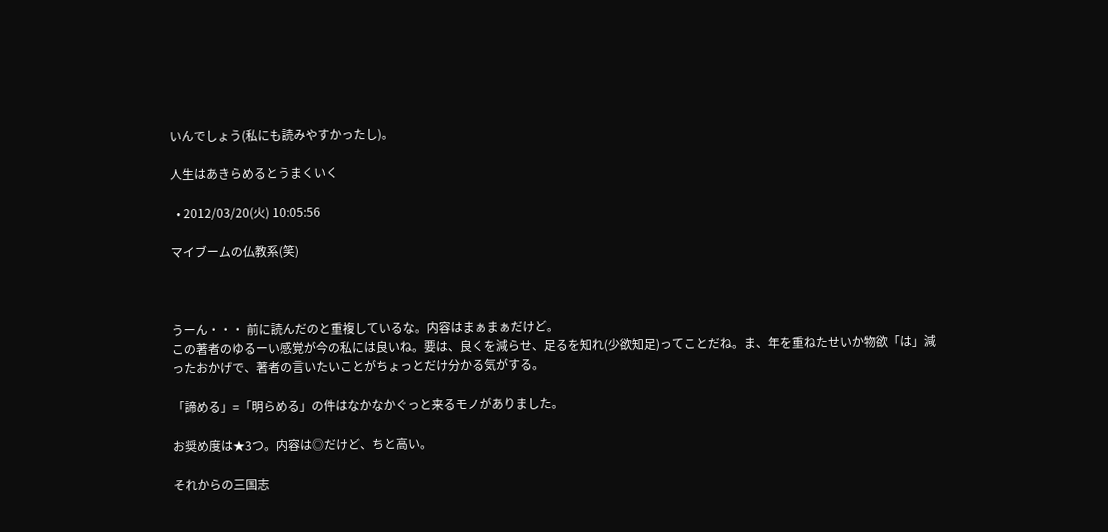いんでしょう(私にも読みやすかったし)。

人生はあきらめるとうまくいく

  • 2012/03/20(火) 10:05:56

マイブームの仏教系(笑)



うーん・・・ 前に読んだのと重複しているな。内容はまぁまぁだけど。
この著者のゆるーい感覚が今の私には良いね。要は、良くを減らせ、足るを知れ(少欲知足)ってことだね。ま、年を重ねたせいか物欲「は」減ったおかげで、著者の言いたいことがちょっとだけ分かる気がする。

「諦める」=「明らめる」の件はなかなかぐっと来るモノがありました。

お奨め度は★3つ。内容は◎だけど、ちと高い。

それからの三国志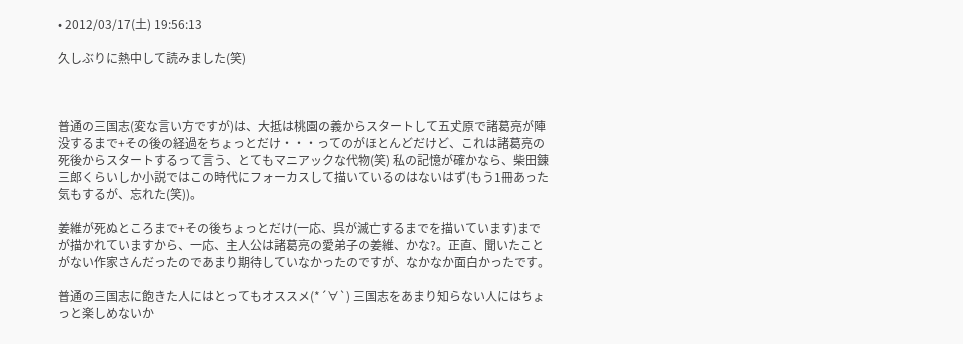• 2012/03/17(土) 19:56:13

久しぶりに熱中して読みました(笑)



普通の三国志(変な言い方ですが)は、大抵は桃園の義からスタートして五𠀋原で諸葛亮が陣没するまで+その後の経過をちょっとだけ・・・ってのがほとんどだけど、これは諸葛亮の死後からスタートするって言う、とてもマニアックな代物(笑) 私の記憶が確かなら、柴田錬三郎くらいしか小説ではこの時代にフォーカスして描いているのはないはず(もう1冊あった気もするが、忘れた(笑))。

姜維が死ぬところまで+その後ちょっとだけ(一応、呉が滅亡するまでを描いています)までが描かれていますから、一応、主人公は諸葛亮の愛弟子の姜維、かな?。正直、聞いたことがない作家さんだったのであまり期待していなかったのですが、なかなか面白かったです。

普通の三国志に飽きた人にはとってもオススメ(*´∀`) 三国志をあまり知らない人にはちょっと楽しめないか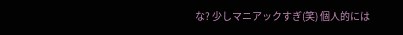な? 少しマニアックすぎ(笑) 個人的には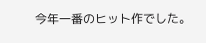今年一番のヒット作でした。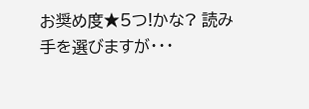お奨め度★5つ!かな? 読み手を選びますが・・・